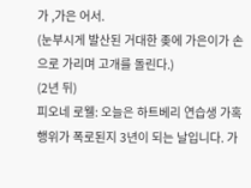가 ,가은 어서.
(눈부시게 발산된 거대한 좆에 가은이가 손으로 가리며 고개를 돌린다.)
(2년 뒤)
피오네 로웰: 오늘은 하트베리 연습생 가혹행위가 폭로된지 3년이 되는 날입니다. 가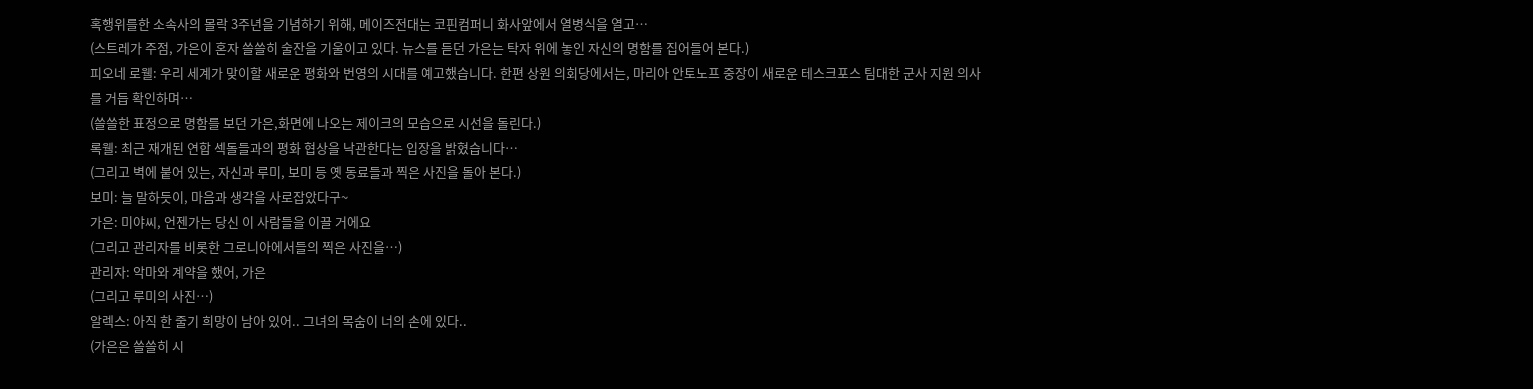혹행위를한 소속사의 몰락 3주년을 기념하기 위해, 메이즈전대는 코핀컴퍼니 화사앞에서 열병식을 열고…
(스트레가 주점, 가은이 혼자 쓸쓸히 술잔을 기울이고 있다. 뉴스를 듣던 가은는 탁자 위에 놓인 자신의 명함를 집어들어 본다.)
피오네 로웰: 우리 세계가 맞이할 새로운 평화와 번영의 시대를 예고했습니다. 한편 상원 의회당에서는, 마리아 안토노프 중장이 새로운 테스크포스 팀대한 군사 지원 의사를 거듭 확인하며…
(쓸쓸한 표정으로 명함를 보던 가은,화면에 나오는 제이크의 모습으로 시선을 돌린다.)
록웰: 최근 재개된 연합 섹돌들과의 평화 협상을 낙관한다는 입장을 밝혔습니다…
(그리고 벽에 붙어 있는, 자신과 루미, 보미 등 옛 동료들과 찍은 사진을 돌아 본다.)
보미: 늘 말하듯이, 마음과 생각을 사로잡았다구~
가은: 미야씨, 언젠가는 당신 이 사람들을 이끌 거에요
(그리고 관리자를 비롯한 그로니아에서들의 찍은 사진을…)
관리자: 악마와 계약을 했어, 가은
(그리고 루미의 사진…)
알렉스: 아직 한 줄기 희망이 남아 있어.. 그녀의 목숨이 너의 손에 있다..
(가은은 쓸쓸히 시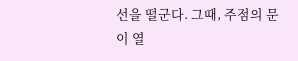선을 떨군다. 그때, 주점의 문이 열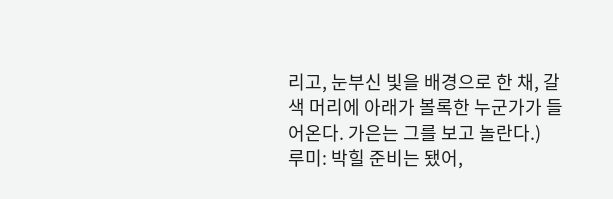리고, 눈부신 빛을 배경으로 한 채, 갈색 머리에 아래가 볼록한 누군가가 들어온다. 가은는 그를 보고 놀란다.)
루미: 박힐 준비는 됐어,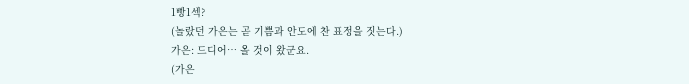1빵1섹?
(놀랐던 가은는 곧 기쁨과 안도에 찬 표정을 짓는다.)
가은: 드디어… 올 것이 왔군요.
(가은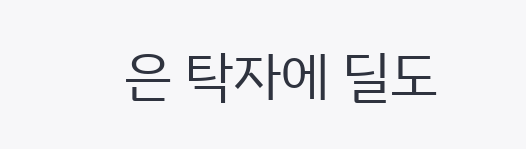은 탁자에 딜도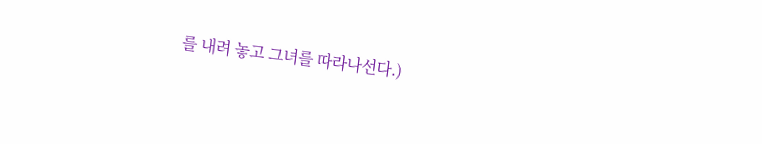를 내려 놓고 그녀를 따라나선다.)